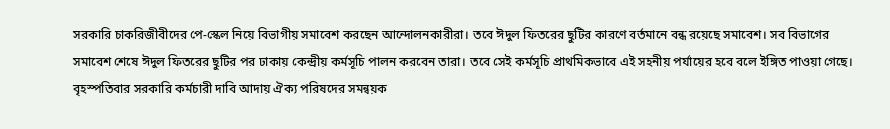সরকারি চাকরিজীবীদের পে-স্কেল নিয়ে বিভাগীয় সমাবেশ করছেন আন্দোলনকারীরা। তবে ঈদুল ফিতরের ছুটির কারণে বর্তমানে বন্ধ রয়েছে সমাবেশ। সব বিভাগের সমাবেশ শেষে ঈদুল ফিতরের ছুটির পর ঢাকায় কেন্দ্রীয় কর্মসূচি পালন করবেন তারা। তবে সেই কর্মসূচি প্রাথমিকভাবে এই সহনীয় পর্যায়ের হবে বলে ইঙ্গিত পাওয়া গেছে।
বৃহস্পতিবার সরকারি কর্মচারী দাবি আদায় ঐক্য পরিষদের সমন্বয়ক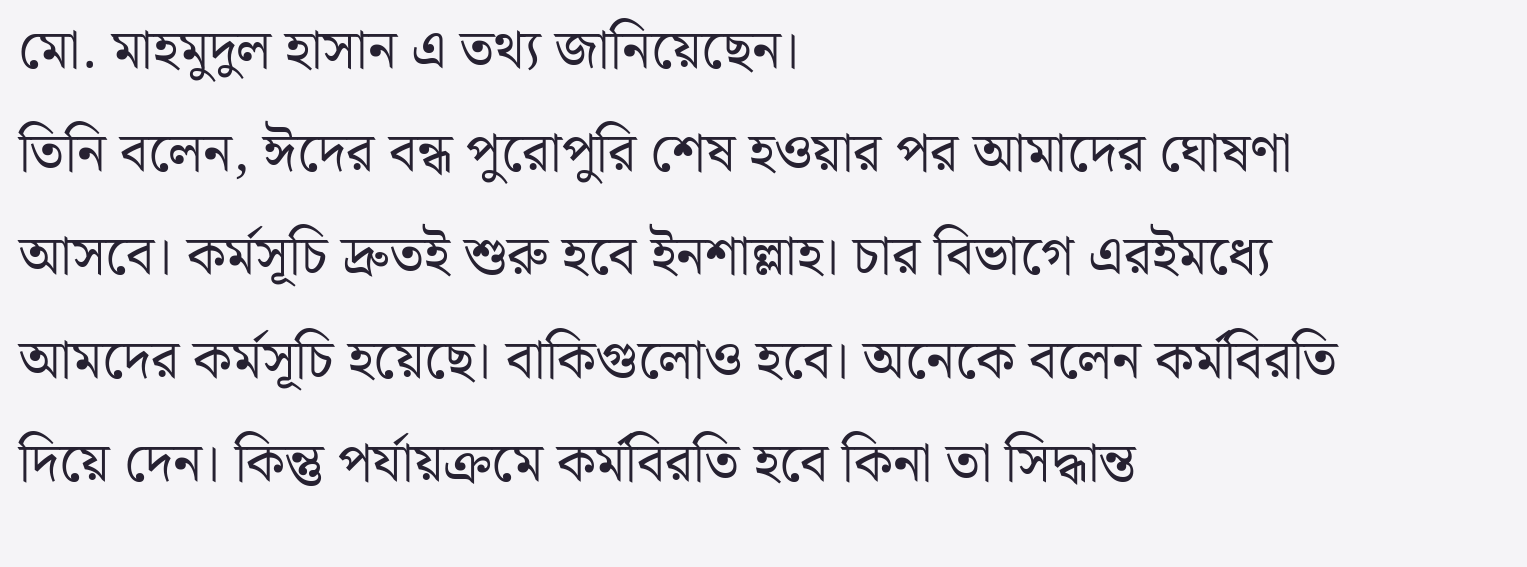মো. মাহমুদুল হাসান এ তথ্য জানিয়েছেন।
তিনি বলেন, ঈদের বন্ধ পুরোপুরি শেষ হওয়ার পর আমাদের ঘোষণা আসবে। কর্মসূচি দ্রুতই শুরু হবে ইনশাল্লাহ। চার বিভাগে এরইমধ্যে আমদের কর্মসূচি হয়েছে। বাকিগুলোও হবে। অনেকে বলেন কর্মবিরতি দিয়ে দেন। কিন্তু পর্যায়ক্রমে কর্মবিরতি হবে কিনা তা সিদ্ধান্ত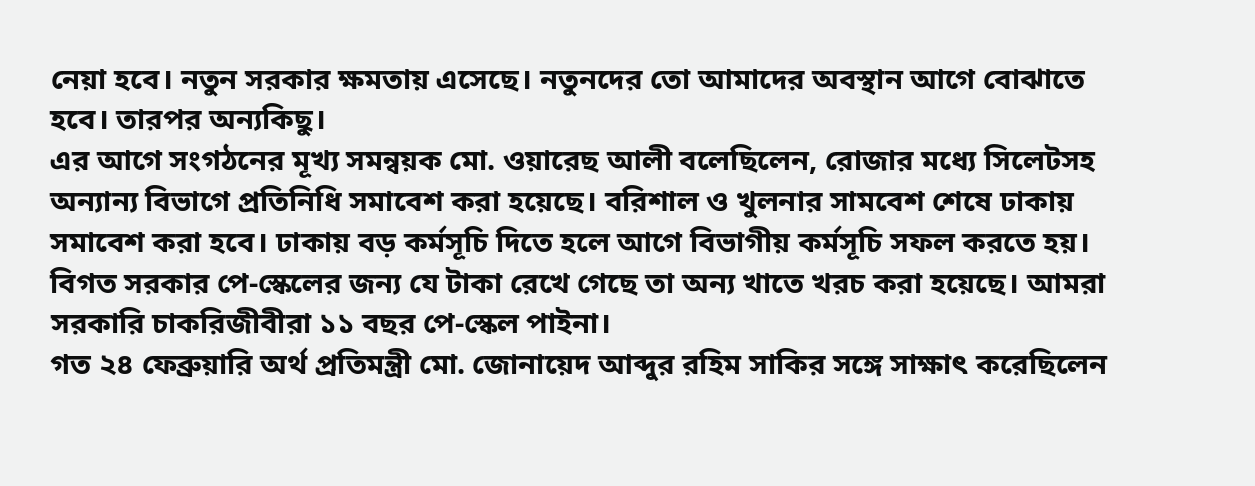নেয়া হবে। নতুন সরকার ক্ষমতায় এসেছে। নতুনদের তো আমাদের অবস্থান আগে বোঝাতে হবে। তারপর অন্যকিছু।
এর আগে সংগঠনের মূখ্য সমন্বয়ক মো. ওয়ারেছ আলী বলেছিলেন, রোজার মধ্যে সিলেটসহ অন্যান্য বিভাগে প্রতিনিধি সমাবেশ করা হয়েছে। বরিশাল ও খুলনার সামবেশ শেষে ঢাকায় সমাবেশ করা হবে। ঢাকায় বড় কর্মসূচি দিতে হলে আগে বিভাগীয় কর্মসূচি সফল করতে হয়। বিগত সরকার পে-স্কেলের জন্য যে টাকা রেখে গেছে তা অন্য খাতে খরচ করা হয়েছে। আমরা সরকারি চাকরিজীবীরা ১১ বছর পে-স্কেল পাইনা।
গত ২৪ ফেব্রুয়ারি অর্থ প্রতিমন্ত্রী মো. জোনায়েদ আব্দুর রহিম সাকির সঙ্গে সাক্ষাৎ করেছিলেন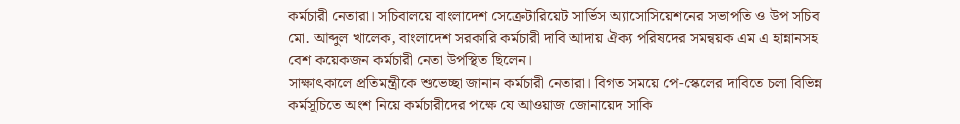কর্মচারী নেতারা। সচিবালয়ে বাংলাদেশ সেক্রেটারিয়েট সার্ভিস অ্যাসোসিয়েশনের সভাপতি ও উপ সচিব মো. আব্দুল খালেক, বাংলাদেশ সরকারি কর্মচারী দাবি আদায় ঐক্য পরিষদের সমন্বয়ক এম এ হান্নানসহ বেশ কয়েকজন কর্মচারী নেতা উপস্থিত ছিলেন।
সাক্ষাৎকালে প্রতিমন্ত্রীকে শুভেচ্ছা জানান কর্মচারী নেতারা। বিগত সময়ে পে-স্কেলের দাবিতে চলা বিভিন্ন কর্মসূচিতে অংশ নিয়ে কর্মচারীদের পক্ষে যে আওয়াজ জোনায়েদ সাকি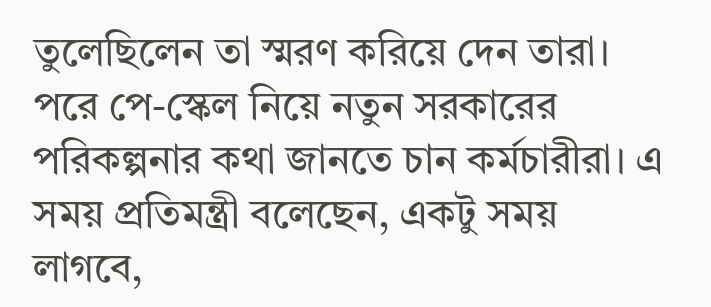তুলেছিলেন তা স্মরণ করিয়ে দেন তারা। পরে পে-স্কেল নিয়ে নতুন সরকারের পরিকল্পনার কথা জানতে চান কর্মচারীরা। এ সময় প্রতিমন্ত্রী বলেছেন, একটু সময় লাগবে,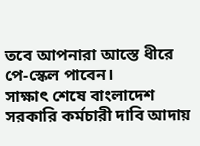তবে আপনারা আস্তে ধীরে পে-স্কেল পাবেন।
সাক্ষাৎ শেষে বাংলাদেশ সরকারি কর্মচারী দাবি আদায়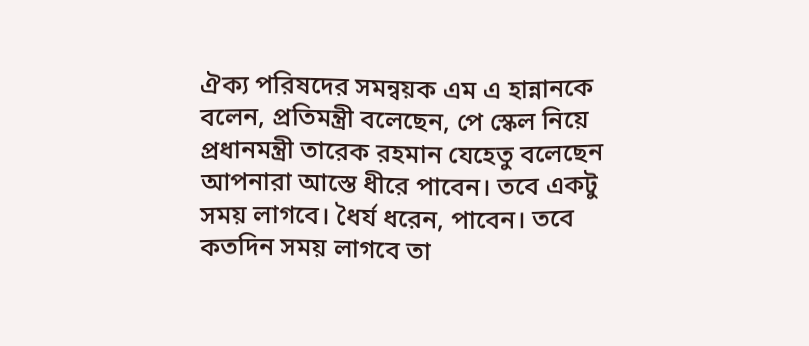ঐক্য পরিষদের সমন্বয়ক এম এ হান্নানকে বলেন, প্রতিমন্ত্রী বলেছেন, পে স্কেল নিয়ে প্রধানমন্ত্রী তারেক রহমান যেহেতু বলেছেন আপনারা আস্তে ধীরে পাবেন। তবে একটু সময় লাগবে। ধৈর্য ধরেন, পাবেন। তবে কতদিন সময় লাগবে তা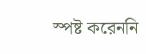স্পষ্ট করেননি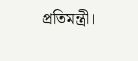প্রতিমন্ত্রী।